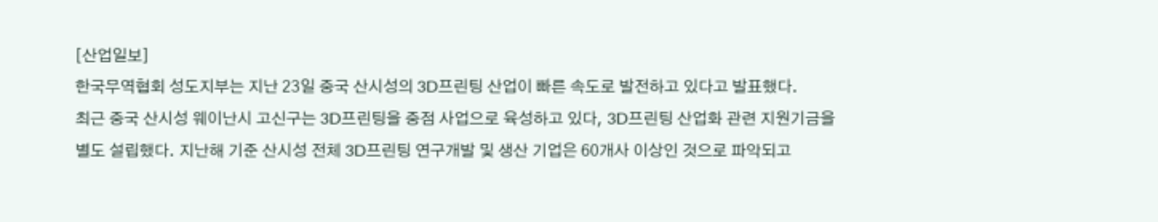[산업일보]
한국무역협회 성도지부는 지난 23일 중국 산시성의 3D프린팅 산업이 빠른 속도로 발전하고 있다고 발표했다.
최근 중국 산시성 웨이난시 고신구는 3D프린팅을 중점 사업으로 육성하고 있다, 3D프린팅 산업화 관련 지원기금을 별도 설립했다. 지난해 기준 산시성 전체 3D프린팅 연구개발 및 생산 기업은 60개사 이상인 것으로 파악되고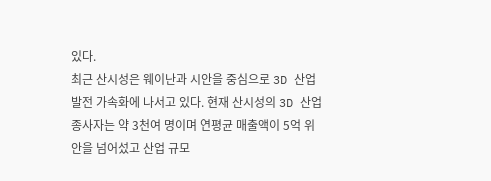있다.
최근 산시성은 웨이난과 시안을 중심으로 3D 산업 발전 가속화에 나서고 있다. 현재 산시성의 3D 산업 종사자는 약 3천여 명이며 연평균 매출액이 5억 위안을 넘어섰고 산업 규모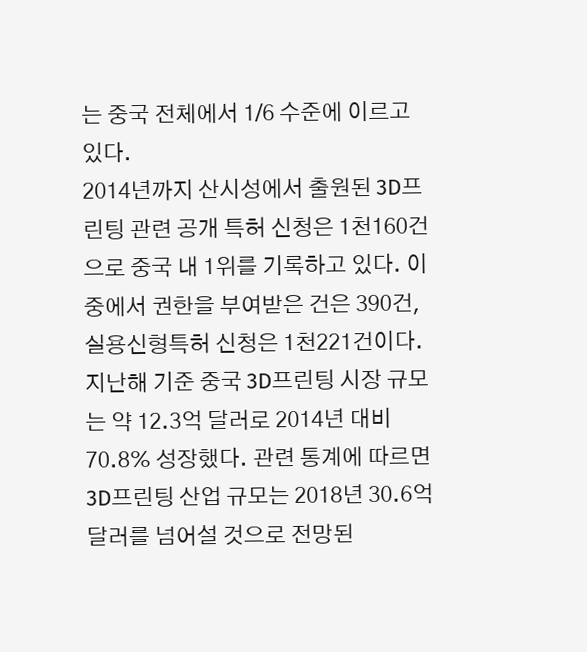는 중국 전체에서 1/6 수준에 이르고 있다.
2014년까지 산시성에서 출원된 3D프린팅 관련 공개 특허 신청은 1천160건으로 중국 내 1위를 기록하고 있다. 이중에서 권한을 부여받은 건은 390건, 실용신형특허 신청은 1천221건이다.
지난해 기준 중국 3D프린팅 시장 규모는 약 12.3억 달러로 2014년 대비 70.8% 성장했다. 관련 통계에 따르면 3D프린팅 산업 규모는 2018년 30.6억 달러를 넘어설 것으로 전망된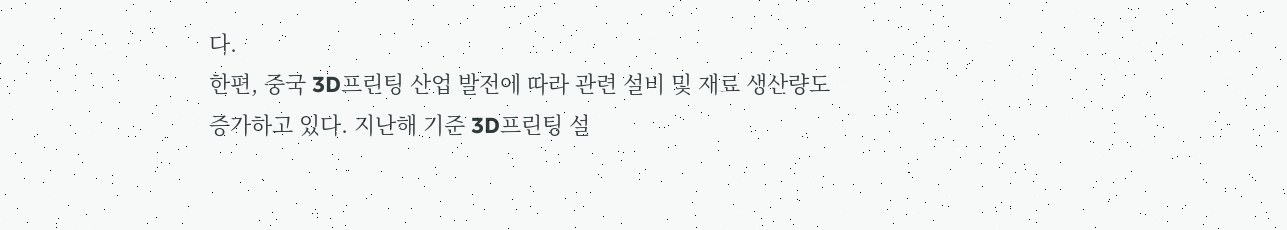다.
한편, 중국 3D프린팅 산업 발전에 따라 관련 설비 및 재료 생산량도 증가하고 있다. 지난해 기준 3D프린팅 설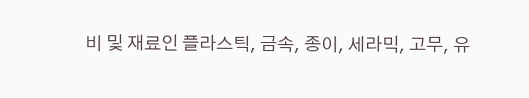비 및 재료인 플라스틱, 금속, 종이, 세라믹, 고무, 유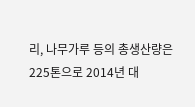리, 나무가루 등의 총생산량은 225톤으로 2014년 대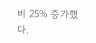비 25% 증가했다.